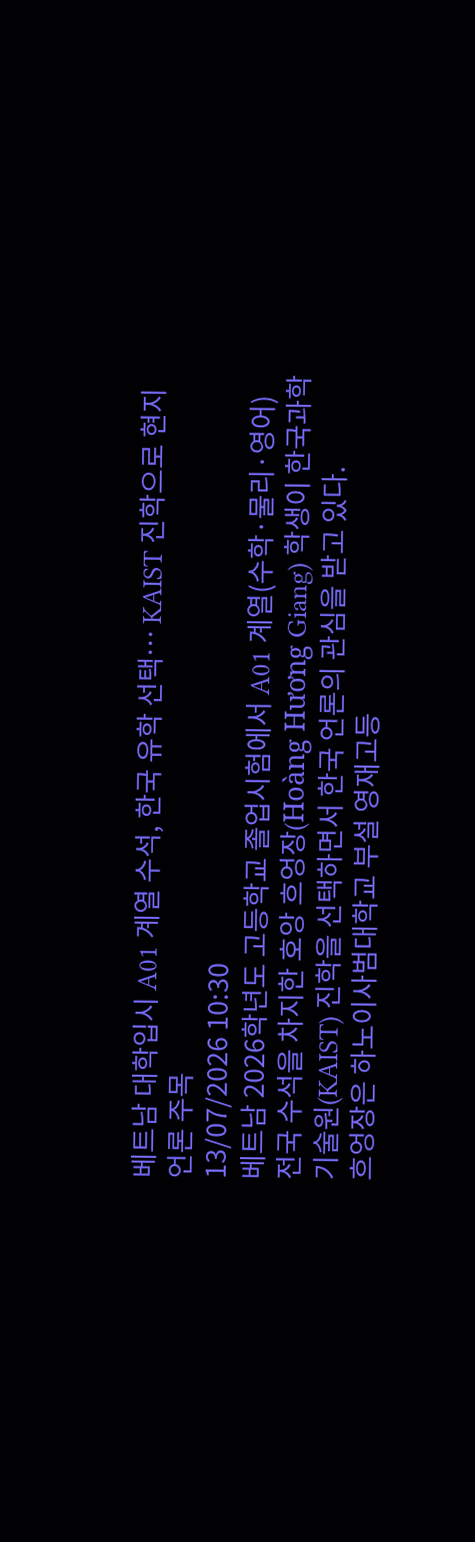베트남 대학입시 A01 계열 수석, 한국 유학 선택… KAIST 진학으로 현지 언론 주목
13/07/2026 10:30
베트남 2026학년도 고등학교 졸업시험에서 A01 계열(수학·물리·영어) 전국 수석을 차지한 호앙 흐엉장(Hoàng Hương Giang) 학생이 한국과학기술원(KAIST) 진학을 선택하면서 한국 언론의 관심을 받고 있다.
흐엉장은 하노이사범대학교 부설 영재고등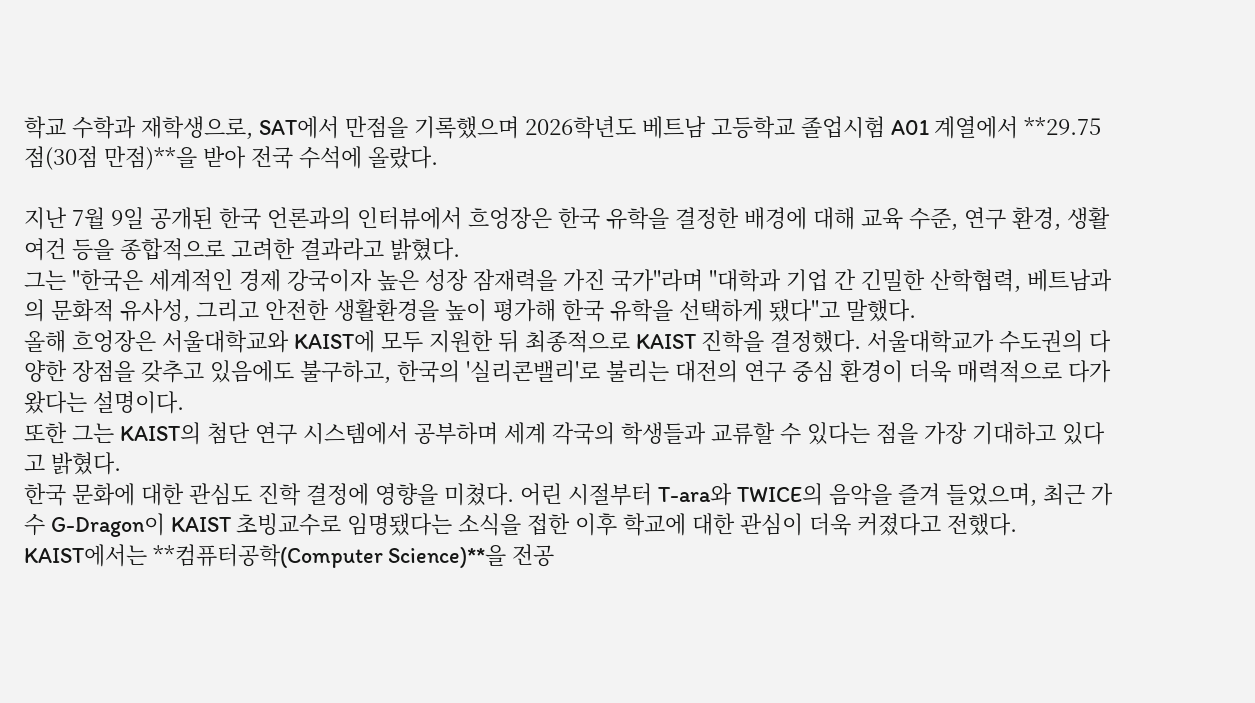학교 수학과 재학생으로, SAT에서 만점을 기록했으며 2026학년도 베트남 고등학교 졸업시험 A01 계열에서 **29.75점(30점 만점)**을 받아 전국 수석에 올랐다.

지난 7월 9일 공개된 한국 언론과의 인터뷰에서 흐엉장은 한국 유학을 결정한 배경에 대해 교육 수준, 연구 환경, 생활 여건 등을 종합적으로 고려한 결과라고 밝혔다.
그는 "한국은 세계적인 경제 강국이자 높은 성장 잠재력을 가진 국가"라며 "대학과 기업 간 긴밀한 산학협력, 베트남과의 문화적 유사성, 그리고 안전한 생활환경을 높이 평가해 한국 유학을 선택하게 됐다"고 말했다.
올해 흐엉장은 서울대학교와 KAIST에 모두 지원한 뒤 최종적으로 KAIST 진학을 결정했다. 서울대학교가 수도권의 다양한 장점을 갖추고 있음에도 불구하고, 한국의 '실리콘밸리'로 불리는 대전의 연구 중심 환경이 더욱 매력적으로 다가왔다는 설명이다.
또한 그는 KAIST의 첨단 연구 시스템에서 공부하며 세계 각국의 학생들과 교류할 수 있다는 점을 가장 기대하고 있다고 밝혔다.
한국 문화에 대한 관심도 진학 결정에 영향을 미쳤다. 어린 시절부터 T-ara와 TWICE의 음악을 즐겨 들었으며, 최근 가수 G-Dragon이 KAIST 초빙교수로 임명됐다는 소식을 접한 이후 학교에 대한 관심이 더욱 커졌다고 전했다.
KAIST에서는 **컴퓨터공학(Computer Science)**을 전공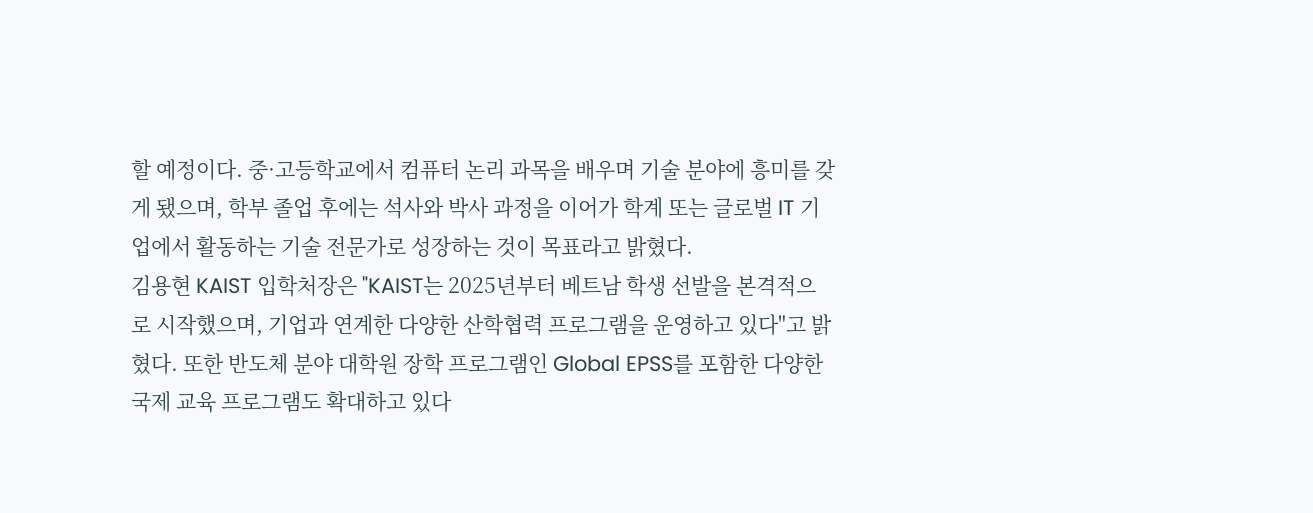할 예정이다. 중·고등학교에서 컴퓨터 논리 과목을 배우며 기술 분야에 흥미를 갖게 됐으며, 학부 졸업 후에는 석사와 박사 과정을 이어가 학계 또는 글로벌 IT 기업에서 활동하는 기술 전문가로 성장하는 것이 목표라고 밝혔다.
김용현 KAIST 입학처장은 "KAIST는 2025년부터 베트남 학생 선발을 본격적으로 시작했으며, 기업과 연계한 다양한 산학협력 프로그램을 운영하고 있다"고 밝혔다. 또한 반도체 분야 대학원 장학 프로그램인 Global EPSS를 포함한 다양한 국제 교육 프로그램도 확대하고 있다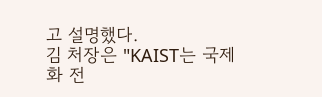고 설명했다.
김 처장은 "KAIST는 국제화 전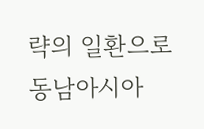략의 일환으로 동남아시아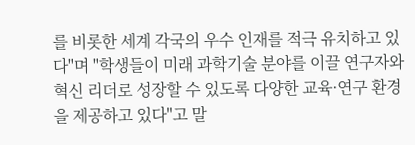를 비롯한 세계 각국의 우수 인재를 적극 유치하고 있다"며 "학생들이 미래 과학기술 분야를 이끌 연구자와 혁신 리더로 성장할 수 있도록 다양한 교육·연구 환경을 제공하고 있다"고 말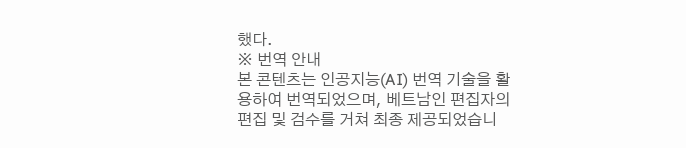했다.
※ 번역 안내
본 콘텐츠는 인공지능(AI) 번역 기술을 활용하여 번역되었으며, 베트남인 편집자의 편집 및 검수를 거쳐 최종 제공되었습니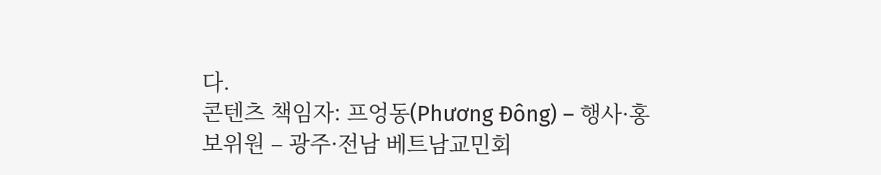다.
콘텐츠 책임자: 프엉동(Phương Đông) – 행사·홍보위원 – 광주·전남 베트남교민회